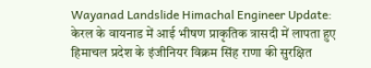Wayanad Landslide Himachal Engineer Update: केरल के वायनाड में आई भीषण प्राकृतिक त्रासदी में लापता हुए हिमाचल प्रदेश के इंजीनियर विक्रम सिंह राणा की सुरक्षित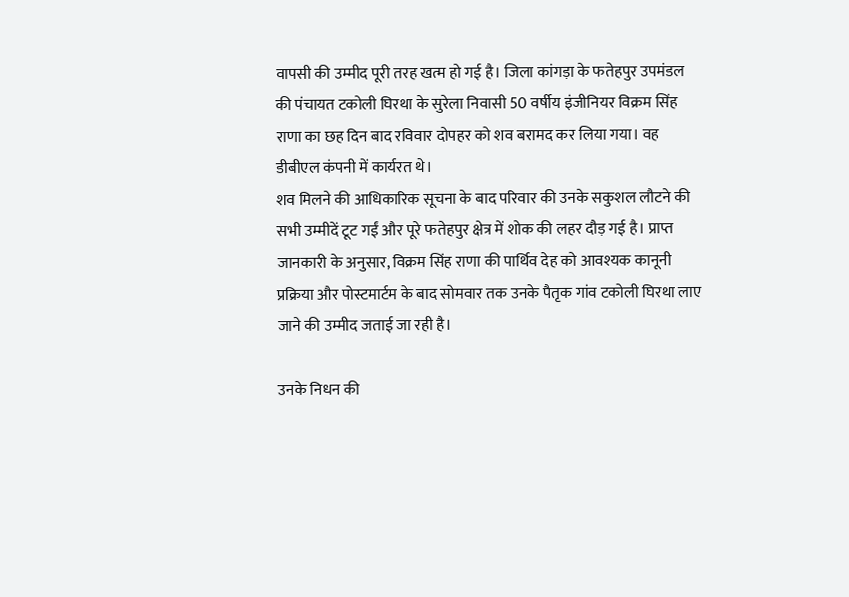वापसी की उम्मीद पूरी तरह खत्म हो गई है। जिला कांगड़ा के फतेहपुर उपमंडल की पंचायत टकोली घिरथा के सुरेला निवासी 50 वर्षीय इंजीनियर विक्रम सिंह राणा का छह दिन बाद रविवार दोपहर को शव बरामद कर लिया गया। वह डीबीएल कंपनी में कार्यरत थे।
शव मिलने की आधिकारिक सूचना के बाद परिवार की उनके सकुशल लौटने की सभी उम्मीदें टूट गईं और पूरे फतेहपुर क्षेत्र में शोक की लहर दौड़ गई है। प्राप्त जानकारी के अनुसार, विक्रम सिंह राणा की पार्थिव देह को आवश्यक कानूनी प्रक्रिया और पोस्टमार्टम के बाद सोमवार तक उनके पैतृक गांव टकोली घिरथा लाए जाने की उम्मीद जताई जा रही है।

उनके निधन की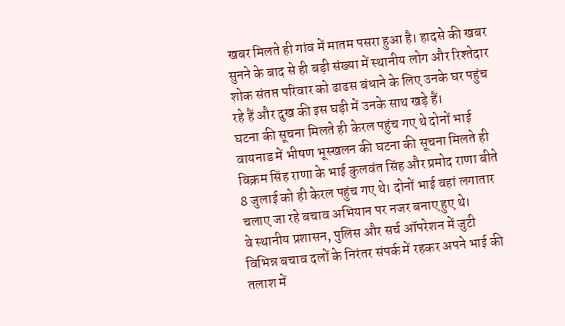खबर मिलते ही गांव में मातम पसरा हुआ है। हादसे की खबर सुनने के बाद से ही बड़ी संख्या में स्थानीय लोग और रिश्तेदार शोक संतप्त परिवार को ढाढस बंधाने के लिए उनके घर पहुंच रहे हैं और दुख की इस घड़ी में उनके साथ खड़े हैं।
घटना की सूचना मिलते ही केरल पहुंच गए थे दोनों भाई
वायनाड में भीषण भूस्खलन की घटना की सूचना मिलते ही विक्रम सिंह राणा के भाई कुलवंत सिंह और प्रमोद राणा बीते 8 जुलाई को ही केरल पहुंच गए थे। दोनों भाई वहां लगातार चलाए जा रहे बचाव अभियान पर नजर बनाए हुए थे।
वे स्थानीय प्रशासन, पुलिस और सर्च ऑपरेशन में जुटी विभिन्न बचाव दलों के निरंतर संपर्क में रहकर अपने भाई की तलाश में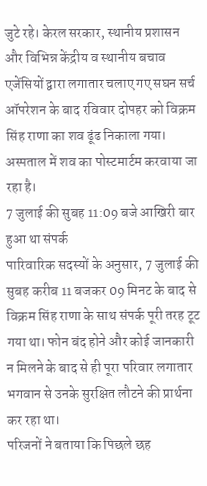जुटे रहे। केरल सरकार, स्थानीय प्रशासन और विभिन्न केंद्रीय व स्थानीय बचाव एजेंसियों द्वारा लगातार चलाए गए सघन सर्च ऑपरेशन के बाद रविवार दोपहर को विक्रम सिंह राणा का शव ढूंढ निकाला गया। अस्पताल में शव का पोस्टमार्टम करवाया जा रहा है।
7 जुलाई की सुबह 11:09 बजे आखिरी बार हुआ था संपर्क
पारिवारिक सदस्यों के अनुसार, 7 जुलाई की सुबह करीब 11 बजकर 09 मिनट के बाद से विक्रम सिंह राणा के साथ संपर्क पूरी तरह टूट गया था। फोन बंद होने और कोई जानकारी न मिलने के बाद से ही पूरा परिवार लगातार भगवान से उनके सुरक्षित लौटने की प्रार्थना कर रहा था।
परिजनों ने बताया कि पिछले छह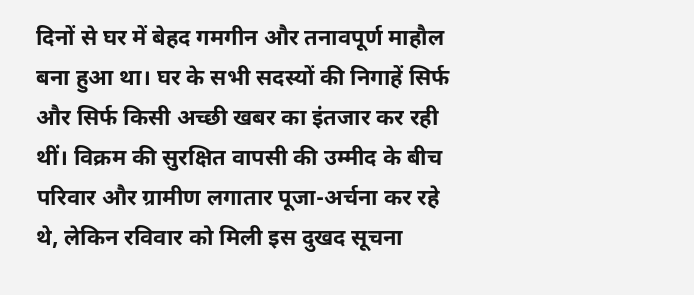दिनों से घर में बेहद गमगीन और तनावपूर्ण माहौल बना हुआ था। घर के सभी सदस्यों की निगाहें सिर्फ और सिर्फ किसी अच्छी खबर का इंतजार कर रही थीं। विक्रम की सुरक्षित वापसी की उम्मीद के बीच परिवार और ग्रामीण लगातार पूजा-अर्चना कर रहे थे, लेकिन रविवार को मिली इस दुखद सूचना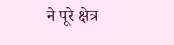ने पूरे क्षेत्र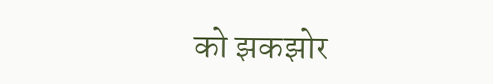को झकझोर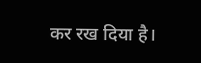कर रख दिया है।